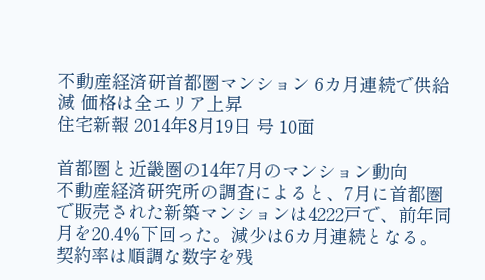不動産経済研首都圏マンション 6カ月連続で供給減 価格は全エリア上昇
住宅新報 2014年8月19日 号 10面

首都圏と近畿圏の14年7月のマンション動向
不動産経済研究所の調査によると、7月に首都圏で販売された新築マンションは4222戸で、前年同月を20.4%下回った。減少は6カ月連続となる。
契約率は順調な数字を残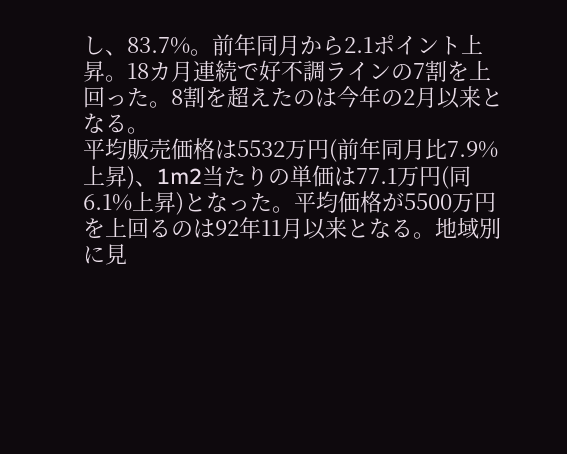し、83.7%。前年同月から2.1ポイント上昇。18カ月連続で好不調ラインの7割を上回った。8割を超えたのは今年の2月以来となる。
平均販売価格は5532万円(前年同月比7.9%上昇)、1m2当たりの単価は77.1万円(同6.1%上昇)となった。平均価格が5500万円を上回るのは92年11月以来となる。地域別に見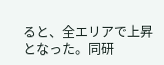ると、全エリアで上昇となった。同研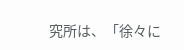究所は、「徐々に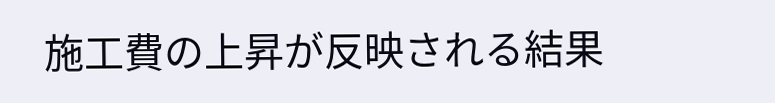施工費の上昇が反映される結果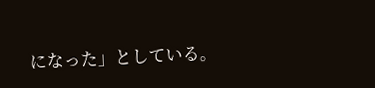になった」としている。